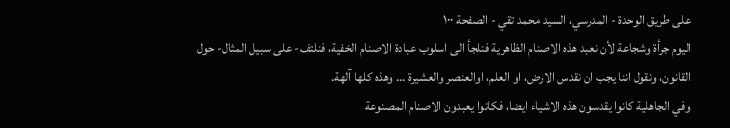على طريق الوحدة - المدرسي، السيد محمد تقي - الصفحة ١٠٠
اليوم جرأة وشجاعة لأن نعبد هذه الاصنام الظاهرية فنلجأ الى اسلوب عبادة الاصنام الخفية، فنلتف- على سبيل المثال- حول القانون، ونقول اننا يجب ان نقدس الارض، او العلم، اوالعنصر والعشيرة ... وهذه كلها آلهة.
وفي الجاهلية كانوا يقدسون هذه الاشياء ايضا، فكانوا يعبدون الاصنام المصنوعة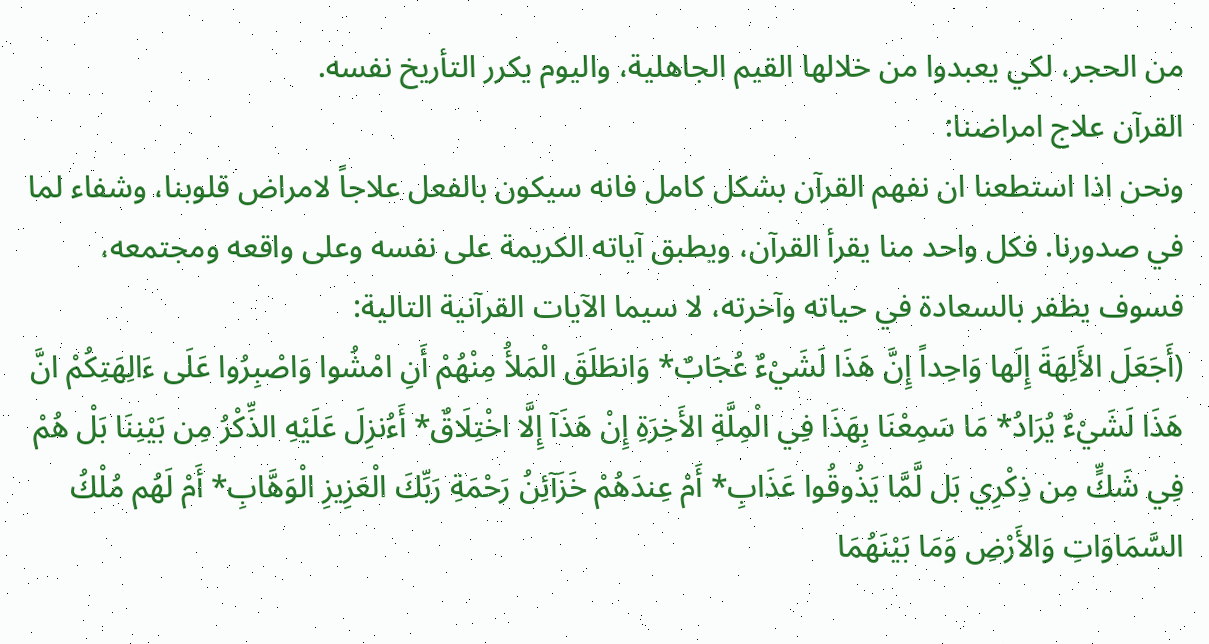من الحجر، لكي يعبدوا من خلالها القيم الجاهلية، واليوم يكرر التأريخ نفسه.
القرآن علاج امراضنا:
ونحن اذا استطعنا ان نفهم القرآن بشكل كامل فانه سيكون بالفعل علاجاً لامراض قلوبنا، وشفاء لما في صدورنا. فكل واحد منا يقرأ القرآن، ويطبق آياته الكريمة على نفسه وعلى واقعه ومجتمعه، فسوف يظفر بالسعادة في حياته وآخرته، لا سيما الآيات القرآنية التالية:
(أَجَعَلَ الأَلِهَةَ إِلَها وَاحِداً إِنَّ هَذَا لَشَيْءٌ عُجَابٌ* وَانطَلَقَ الْمَلأُ مِنْهُمْ أَنِ امْشُوا وَاصْبِرُوا عَلَى ءَالِهَتِكُمْ انَّ هَذَا لَشَيْءٌ يُرَادُ* مَا سَمِعْنَا بِهَذَا فِي الْمِلَّةِ الأَخِرَةِ إِنْ هَذَآ إِلَّا اخْتِلَاقٌ* أَءُنزِلَ عَلَيْهِ الذِّكْرُ مِن بَيْنِنَا بَلْ هُمْ فِي شَكٍّ مِن ذِكْرِي بَل لَّمَّا يَذُوقُوا عَذَابِ* أَمْ عِندَهُمْ خَزَآئِنُ رَحْمَةِ رَبِّكَ الْعَزِيزِ الْوَهَّابِ* أَمْ لَهُم مُلْكُ السَّمَاوَاتِ وَالأَرْضِ وَمَا بَيْنَهُمَا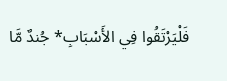فَلْيَرْتَقُوا فِي الأَسْبَابِ* جُندٌ مَّا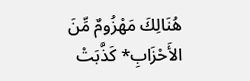هُنَالِكَ مَهْزُومٌ مِّنَ الأَحْزَابِ* كَذَّبَتْ